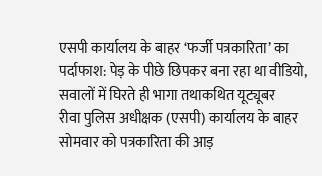एसपी कार्यालय के बाहर ‘फर्जी पत्रकारिता’ का पर्दाफाश: पेड़ के पीछे छिपकर बना रहा था वीडियो, सवालों में घिरते ही भागा तथाकथित यूट्यूबर
रीवा पुलिस अधीक्षक (एसपी) कार्यालय के बाहर सोमवार को पत्रकारिता की आड़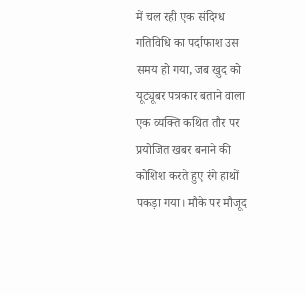में चल रही एक संदिग्ध गतिविधि का पर्दाफाश उस समय हो गया, जब खुद को यूट्यूबर पत्रकार बताने वाला एक व्यक्ति कथित तौर पर प्रयोजित खबर बनाने की कोशिश करते हुए रंगे हाथों पकड़ा गया। मौके पर मौजूद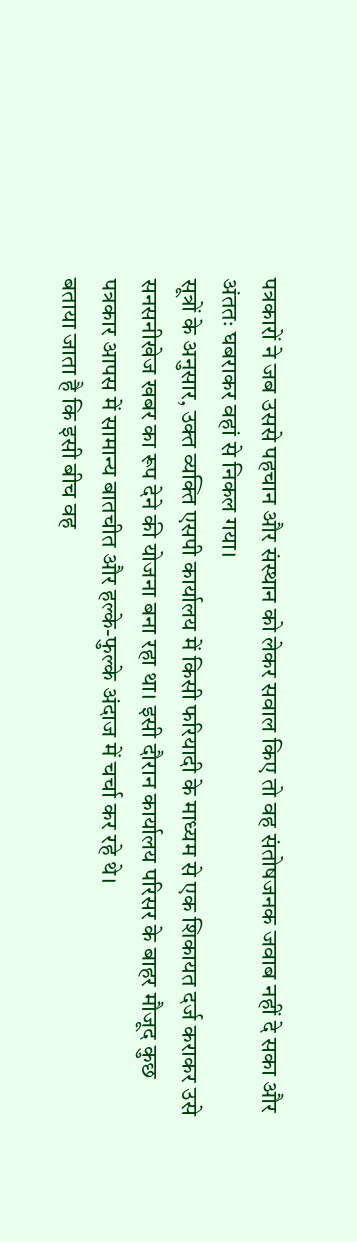पत्रकारों ने जब उससे पहचान और संस्थान को लेकर सवाल किए तो वह संतोषजनक जवाब नहीं दे सका और अंततः घबराकर वहां से निकल गया।
सूत्रों के अनुसार, उक्त व्यक्ति एसपी कार्यालय में किसी फरियादी के माध्यम से एक शिकायत दर्ज कराकर उसे सनसनीखेज खबर का रूप देने की योजना बना रहा था। इसी दौरान कार्यालय परिसर के बाहर मौजूद कुछ पत्रकार आपस में सामान्य बातचीत और हल्के-फुल्के अंदाज में चर्चा कर रहे थे।
बताया जाता है कि इसी बीच वह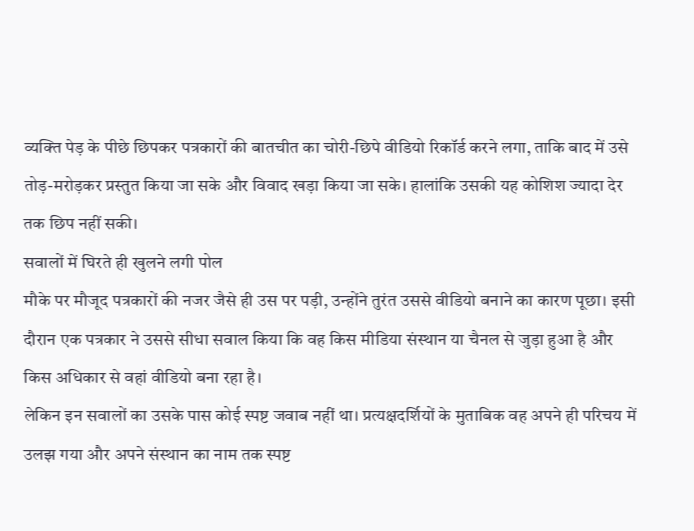व्यक्ति पेड़ के पीछे छिपकर पत्रकारों की बातचीत का चोरी-छिपे वीडियो रिकॉर्ड करने लगा, ताकि बाद में उसे तोड़-मरोड़कर प्रस्तुत किया जा सके और विवाद खड़ा किया जा सके। हालांकि उसकी यह कोशिश ज्यादा देर तक छिप नहीं सकी।
सवालों में घिरते ही खुलने लगी पोल
मौके पर मौजूद पत्रकारों की नजर जैसे ही उस पर पड़ी, उन्होंने तुरंत उससे वीडियो बनाने का कारण पूछा। इसी दौरान एक पत्रकार ने उससे सीधा सवाल किया कि वह किस मीडिया संस्थान या चैनल से जुड़ा हुआ है और किस अधिकार से वहां वीडियो बना रहा है।
लेकिन इन सवालों का उसके पास कोई स्पष्ट जवाब नहीं था। प्रत्यक्षदर्शियों के मुताबिक वह अपने ही परिचय में उलझ गया और अपने संस्थान का नाम तक स्पष्ट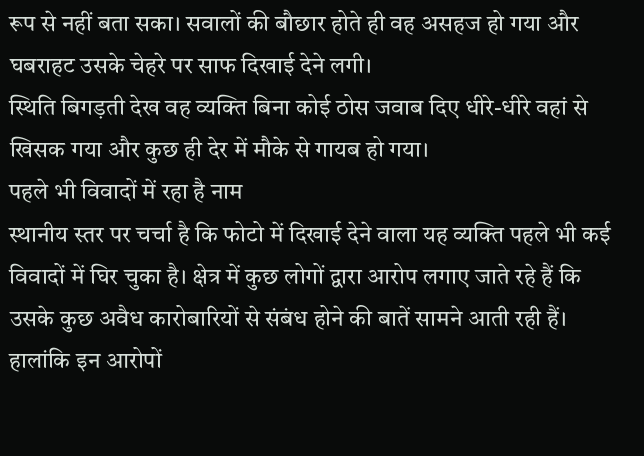रूप से नहीं बता सका। सवालों की बौछार होते ही वह असहज हो गया और घबराहट उसके चेहरे पर साफ दिखाई देने लगी।
स्थिति बिगड़ती देख वह व्यक्ति बिना कोई ठोस जवाब दिए धीरे-धीरे वहां से खिसक गया और कुछ ही देर में मौके से गायब हो गया।
पहले भी विवादों में रहा है नाम
स्थानीय स्तर पर चर्चा है कि फोटो में दिखाई देने वाला यह व्यक्ति पहले भी कई विवादों में घिर चुका है। क्षेत्र में कुछ लोगों द्वारा आरोप लगाए जाते रहे हैं कि उसके कुछ अवैध कारोबारियों से संबंध होने की बातें सामने आती रही हैं। हालांकि इन आरोपों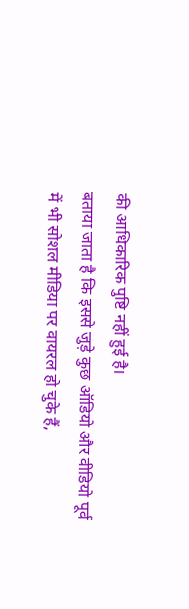की आधिकारिक पुष्टि नहीं हुई है।
बताया जाता है कि इससे जुड़े कुछ ऑडियो और वीडियो पूर्व में भी सोशल मीडिया पर वायरल हो चुके हैं,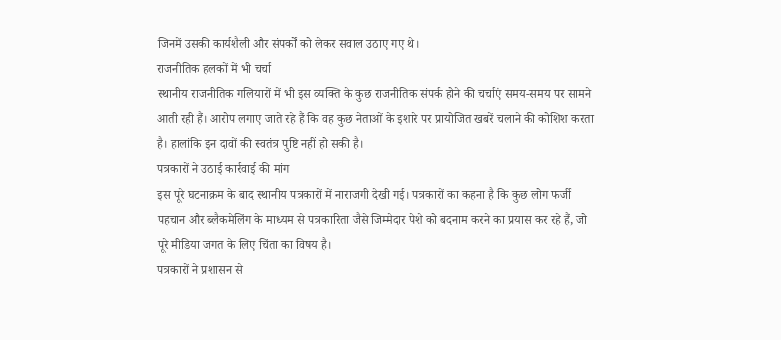जिनमें उसकी कार्यशैली और संपर्कों को लेकर सवाल उठाए गए थे।
राजनीतिक हलकों में भी चर्चा
स्थानीय राजनीतिक गलियारों में भी इस व्यक्ति के कुछ राजनीतिक संपर्क होने की चर्चाएं समय-समय पर सामने आती रही हैं। आरोप लगाए जाते रहे हैं कि वह कुछ नेताओं के इशारे पर प्रायोजित खबरें चलाने की कोशिश करता है। हालांकि इन दावों की स्वतंत्र पुष्टि नहीं हो सकी है।
पत्रकारों ने उठाई कार्रवाई की मांग
इस पूरे घटनाक्रम के बाद स्थानीय पत्रकारों में नाराजगी देखी गई। पत्रकारों का कहना है कि कुछ लोग फर्जी पहचान और ब्लैकमेलिंग के माध्यम से पत्रकारिता जैसे जिम्मेदार पेशे को बदनाम करने का प्रयास कर रहे हैं, जो पूरे मीडिया जगत के लिए चिंता का विषय है।
पत्रकारों ने प्रशासन से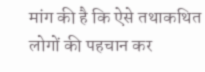मांग की है कि ऐसे तथाकथित लोगों की पहचान कर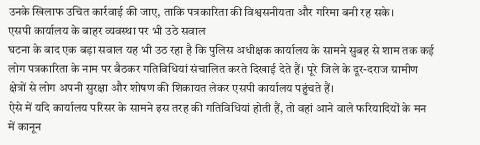उनके खिलाफ उचित कार्रवाई की जाए, ताकि पत्रकारिता की विश्वसनीयता और गरिमा बनी रह सके।
एसपी कार्यालय के बाहर व्यवस्था पर भी उठे सवाल
घटना के बाद एक बड़ा सवाल यह भी उठ रहा है कि पुलिस अधीक्षक कार्यालय के सामने सुबह से शाम तक कई लोग पत्रकारिता के नाम पर बैठकर गतिविधियां संचालित करते दिखाई देते हैं। पूरे जिले के दूर-दराज ग्रामीण क्षेत्रों से लोग अपनी सुरक्षा और शोषण की शिकायत लेकर एसपी कार्यालय पहुंचते हैं।
ऐसे में यदि कार्यालय परिसर के सामने इस तरह की गतिविधियां होती हैं, तो वहां आने वाले फरियादियों के मन में कानून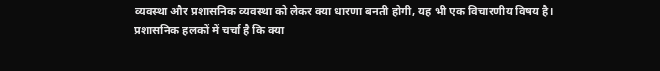व्यवस्था और प्रशासनिक व्यवस्था को लेकर क्या धारणा बनती होगी, यह भी एक विचारणीय विषय है।
प्रशासनिक हलकों में चर्चा है कि क्या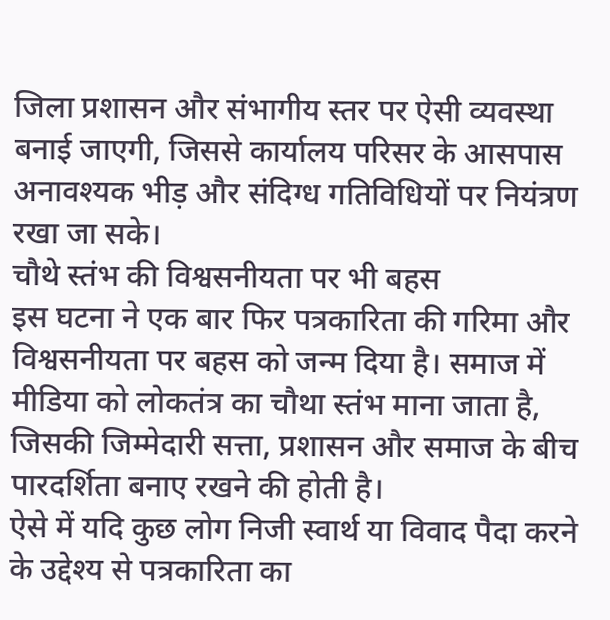जिला प्रशासन और संभागीय स्तर पर ऐसी व्यवस्था बनाई जाएगी, जिससे कार्यालय परिसर के आसपास अनावश्यक भीड़ और संदिग्ध गतिविधियों पर नियंत्रण रखा जा सके।
चौथे स्तंभ की विश्वसनीयता पर भी बहस
इस घटना ने एक बार फिर पत्रकारिता की गरिमा और विश्वसनीयता पर बहस को जन्म दिया है। समाज में मीडिया को लोकतंत्र का चौथा स्तंभ माना जाता है, जिसकी जिम्मेदारी सत्ता, प्रशासन और समाज के बीच पारदर्शिता बनाए रखने की होती है।
ऐसे में यदि कुछ लोग निजी स्वार्थ या विवाद पैदा करने के उद्देश्य से पत्रकारिता का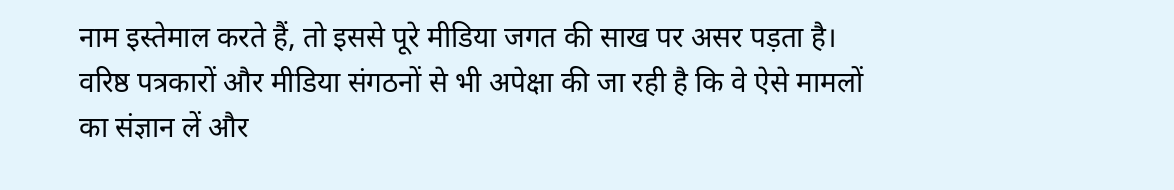नाम इस्तेमाल करते हैं, तो इससे पूरे मीडिया जगत की साख पर असर पड़ता है।
वरिष्ठ पत्रकारों और मीडिया संगठनों से भी अपेक्षा की जा रही है कि वे ऐसे मामलों का संज्ञान लें और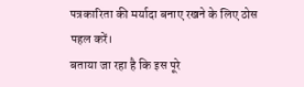पत्रकारिता की मर्यादा बनाए रखने के लिए ठोस पहल करें।
बताया जा रहा है कि इस पूरे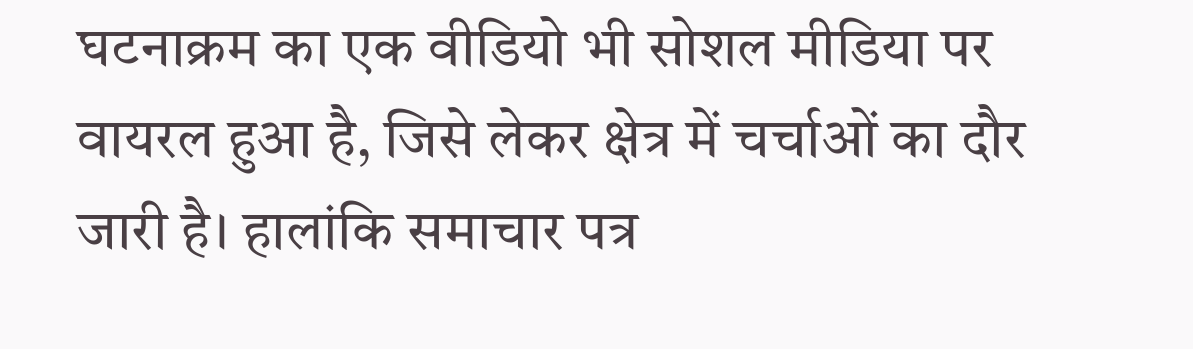घटनाक्रम का एक वीडियो भी सोशल मीडिया पर वायरल हुआ है, जिसे लेकर क्षेत्र में चर्चाओं का दौर जारी है। हालांकि समाचार पत्र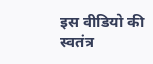इस वीडियो की स्वतंत्र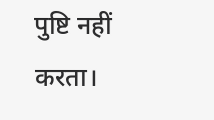पुष्टि नहीं करता।